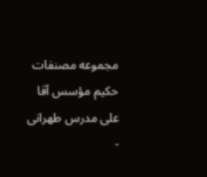مجموعه مصنفات حكيم مؤسس آقا على مدرس طهرانى -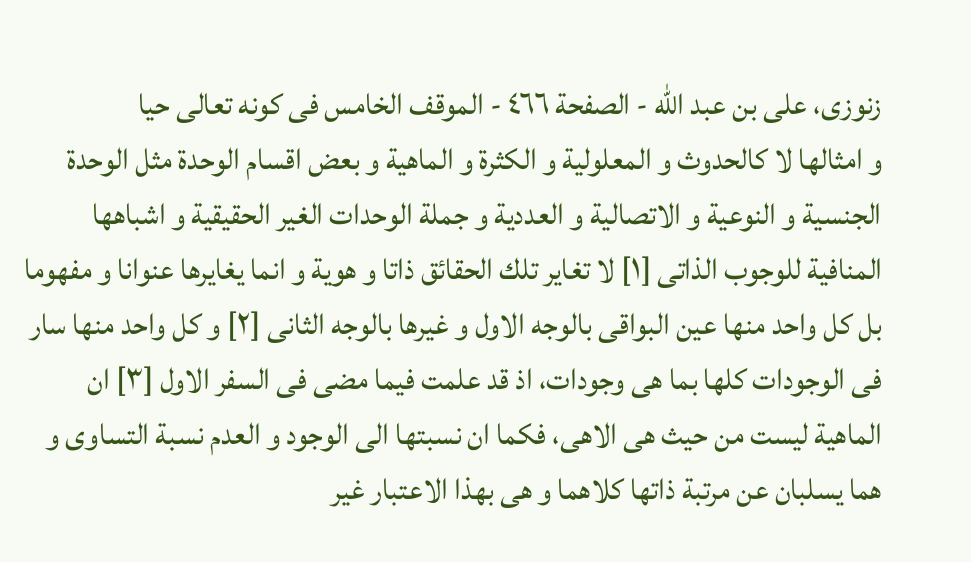زنوزى، على بن عبد الله - الصفحة ٤٦٦ - الموقف الخامس فى كونه تعالى حيا
و امثالها لا كالحدوث و المعلولية و الكثرة و الماهية و بعض اقسام الوحدة مثل الوحدة الجنسية و النوعية و الاتصالية و العددية و جملة الوحدات الغير الحقيقية و اشباهها المنافية للوجوب الذاتى [١] لا تغاير تلك الحقائق ذاتا و هوية و انما يغايرها عنوانا و مفهوما بل كل واحد منها عين البواقى بالوجه الاول و غيرها بالوجه الثانى [٢] و كل واحد منها سار فى الوجودات كلها بما هى وجودات، اذ قد علمت فيما مضى فى السفر الاول [٣] ان الماهية ليست من حيث هى الاهى، فكما ان نسبتها الى الوجود و العدم نسبة التساوى و هما يسلبان عن مرتبة ذاتها كلاهما و هى بهذا الاعتبار غير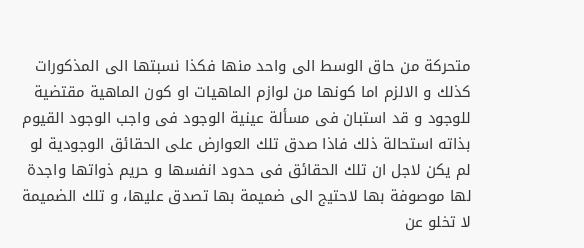متحركة من حاق الوسط الى واحد منها فكذا نسبتها الى المذكورات كذلك و الالزم اما كونها من لوازم الماهيات او كون الماهية مقتضية للوجود و قد استبان فى مسألة عينية الوجود فى واجب الوجود القيوم بذاته استحالة ذلك فاذا صدق تلك العوارض على الحقائق الوجودية لو لم يكن لاجل ان تلك الحقائق فى حدود انفسها و حريم ذواتها واجدة لها موصوفة بها لاحتيج الى ضميمة بها تصدق عليها، و تلك الضميمة لا تخلو عن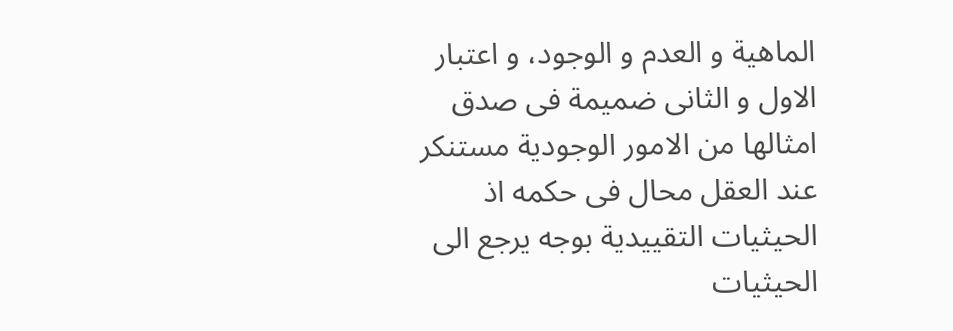الماهية و العدم و الوجود، و اعتبار الاول و الثانى ضميمة فى صدق امثالها من الامور الوجودية مستنكر عند العقل محال فى حكمه اذ الحيثيات التقييدية بوجه يرجع الى الحيثيات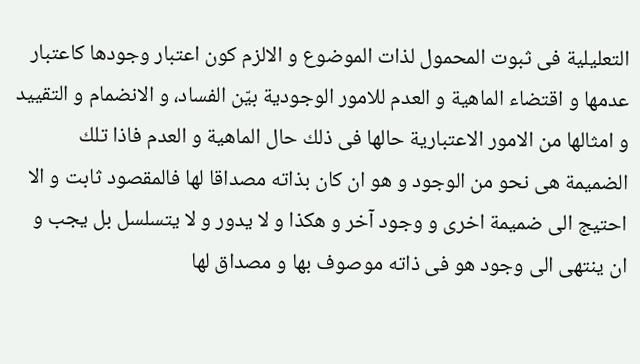التعليلية فى ثبوت المحمول لذات الموضوع و الالزم كون اعتبار وجودها كاعتبار عدمها و اقتضاء الماهية و العدم للامور الوجودية بيّن الفساد، و الانضمام و التقييد و امثالها من الامور الاعتبارية حالها فى ذلك حال الماهية و العدم فاذا تلك الضميمة هى نحو من الوجود و هو ان كان بذاته مصداقا لها فالمقصود ثابت و الا احتيج الى ضميمة اخرى و وجود آخر و هكذا و لا يدور و لا يتسلسل بل يجب و ان ينتهى الى وجود هو فى ذاته موصوف بها و مصداق لها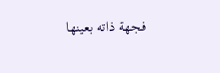فجهة ذاته بعينها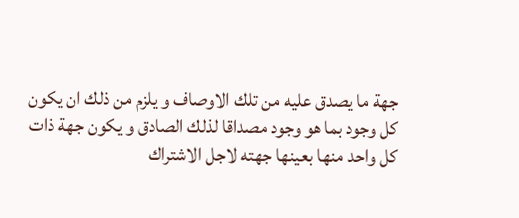جهة ما يصدق عليه من تلك الاوصاف و يلزم من ذلك ان يكون كل وجود بما هو وجود مصداقا لذلك الصادق و يكون جهة ذات كل واحد منها بعينها جهته لاجل الاشتراك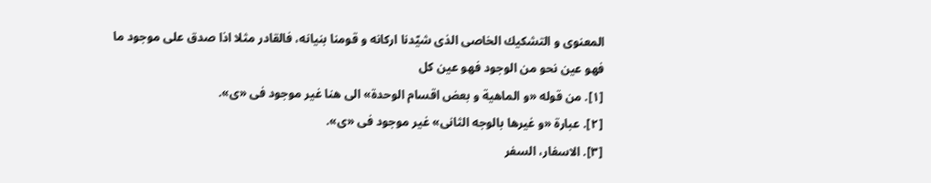المعنوى و التشكيك الخاصى الذى شيّدنا اركانه و قومنا بنيانه، فالقادر مثلا اذا صدق على موجود ما فهو عين نحو من الوجود فهو عين كل
[١]. من قوله «و الماهية و بعض اقسام الوحدة» الى هنا غير موجود فى «ى».
[٢]. عبارة «و غيرها بالوجه الثانى» غير موجود فى «ى».
[٣]. الاسفار، السفر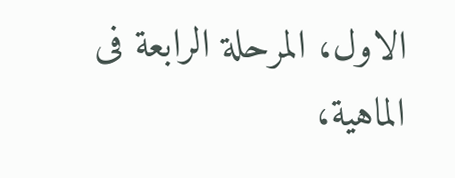الاول، المرحلة الرابعة فى الماهية،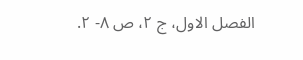الفصل الاول، ج ٢، ص ٨- ٢.